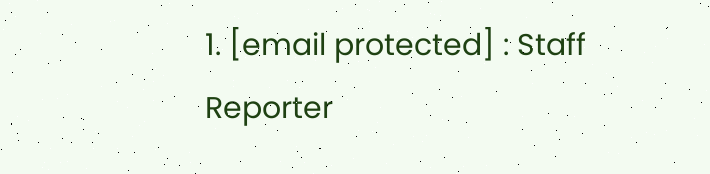1. [email protected] : Staff Reporter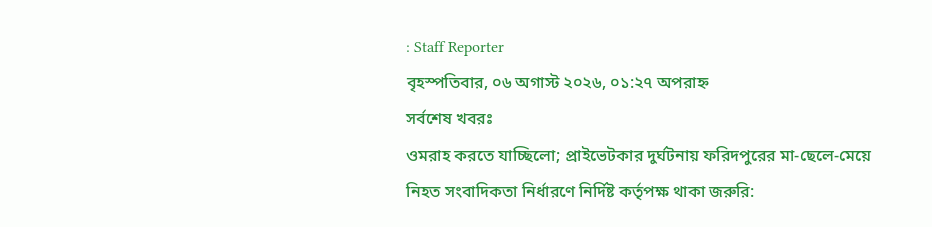: Staff Reporter
বৃহস্পতিবার, ০৬ অগাস্ট ২০২৬, ০১:২৭ অপরাহ্ন
সর্বশেষ খবরঃ
ওমরাহ করতে যাচ্ছিলো; প্রাইভেটকার দুর্ঘটনায় ফরিদপুরের মা-ছেলে-মেয়ে নিহত সংবাদিকতা নির্ধারণে নির্দিষ্ট কর্তৃপক্ষ থাকা জরুরি: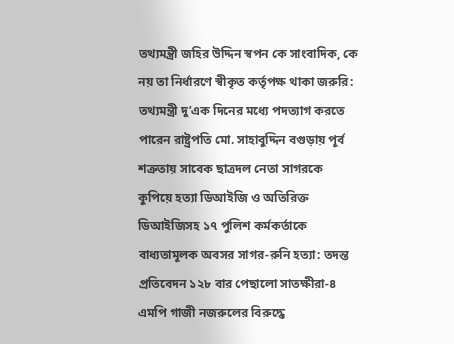তথ্যমন্ত্রী জহির উদ্দিন স্বপন কে সাংবাদিক, কে নয় তা নির্ধারণে স্বীকৃত কর্তৃপক্ষ থাকা জরুরি: তথ্যমন্ত্রী দু’এক দিনের মধ্যে পদত্যাগ করতে পারেন রাষ্ট্রপতি মো. সাহাবুদ্দিন বগুড়ায় পূর্ব শত্রুতায় সাবেক ছাত্রদল নেতা সাগরকে কুপিয়ে হত্যা ডিআইজি ও অতিরিক্ত ডিআইজিসহ ১৭ পুলিশ কর্মকর্তাকে বাধ্যতামূলক অবসর সাগর-রুনি হত্যা: তদন্ত প্রতিবেদন ১২৮ বার পেছালো সাতক্ষীরা-৪ এমপি গাজী নজরুলের বিরুদ্ধে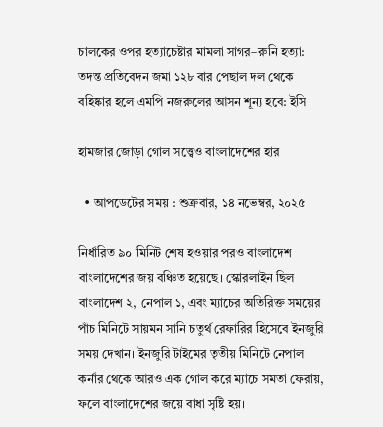চালকের ওপর হত্যাচেষ্টার মামলা সাগর–রুনি হত্যা: তদন্ত প্রতিবেদন জমা ১২৮ বার পেছাল দল থেকে বহিষ্কার হলে এমপি নজরুলের আসন শূন্য হবে: ইসি

হামজার জোড়া গোল সত্ত্বেও বাংলাদেশের হার

  • আপডেটের সময় : শুক্রবার, ১৪ নভেম্বর, ২০২৫

নির্ধারিত ৯০ মিনিট শেষ হওয়ার পরও বাংলাদেশ বাংলাদেশের জয় বঞ্চিত হয়েছে। স্কোরলাইন ছিল বাংলাদেশ ২, নেপাল ১, এবং ম্যাচের অতিরিক্ত সময়ের পাঁচ মিনিটে সায়মন সানি চতুর্থ রেফারির হিসেবে ইনজুরি সময় দেখান। ইনজুরি টাইমের তৃতীয় মিনিটে নেপাল কর্নার থেকে আরও এক গোল করে ম্যাচে সমতা ফেরায়, ফলে বাংলাদেশের জয়ে বাধা সৃষ্টি হয়।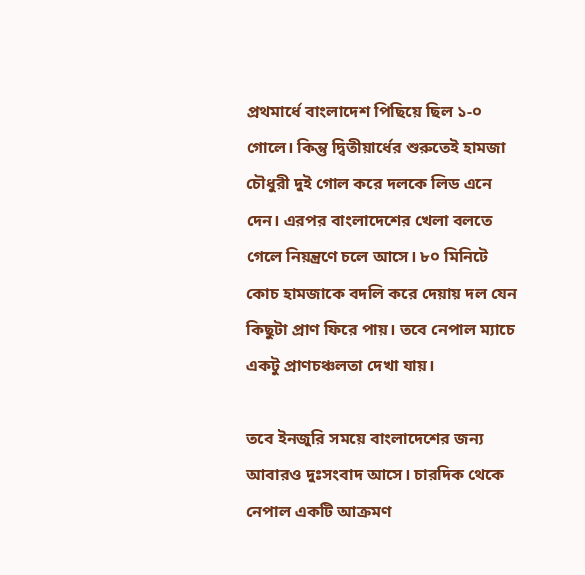প্রথমার্ধে বাংলাদেশ পিছিয়ে ছিল ১-০ গোলে। কিন্তু দ্বিতীয়ার্ধের শুরুতেই হামজা চৌধুরী দুই গোল করে দলকে লিড এনে দেন। এরপর বাংলাদেশের খেলা বলতে গেলে নিয়ন্ত্রণে চলে আসে। ৮০ মিনিটে কোচ হামজাকে বদলি করে দেয়ায় দল যেন কিছুটা প্রাণ ফিরে পায়। তবে নেপাল ম্যাচে একটু প্রাণচঞ্চলতা দেখা যায়।

তবে ইনজুরি সময়ে বাংলাদেশের জন্য আবারও দুঃসংবাদ আসে। চারদিক থেকে নেপাল একটি আক্রমণ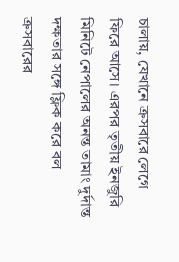চালায়, যেখানে ক্রসবারে লেগে ফিরে আসে। এরপর তৃতীয় ইনজুরি মিনিটে নেপালের অনন্ত তামাং দুর্দান্ত দক্ষতার সঙ্গে ফ্লিক করে বল ক্রসবারের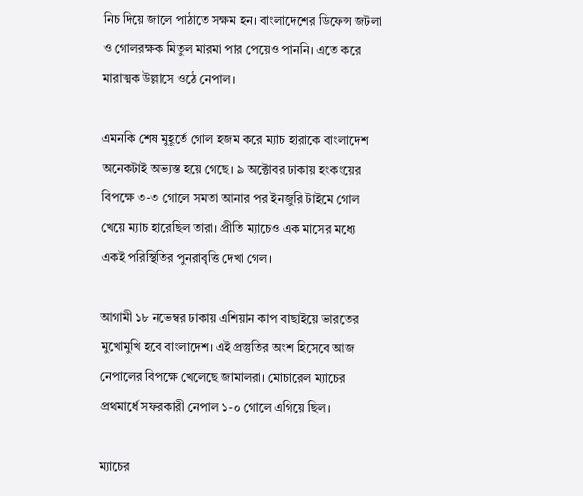নিচ দিয়ে জালে পাঠাতে সক্ষম হন। বাংলাদেশের ডিফেন্স জটলা ও গোলরক্ষক মিতুল মারমা পার পেয়েও পাননি। এতে করে মারাত্মক উল্লাসে ওঠে নেপাল।

এমনকি শেষ মুহূর্তে গোল হজম করে ম্যাচ হারাকে বাংলাদেশ অনেকটাই অভ্যস্ত হয়ে গেছে। ৯ অক্টোবর ঢাকায় হংকংয়ের বিপক্ষে ৩-৩ গোলে সমতা আনার পর ইনজুরি টাইমে গোল খেয়ে ম্যাচ হারেছিল তারা। প্রীতি ম্যাচেও এক মাসের মধ্যে একই পরিস্থিতির পুনরাবৃত্তি দেখা গেল।

আগামী ১৮ নভেম্বর ঢাকায় এশিয়ান কাপ বাছাইয়ে ভারতের মুখোমুখি হবে বাংলাদেশ। এই প্রস্তুতির অংশ হিসেবে আজ নেপালের বিপক্ষে খেলেছে জামালরা। মোচারেল ম্যাচের প্রথমার্ধে সফরকারী নেপাল ১-০ গোলে এগিয়ে ছিল।

ম্যাচের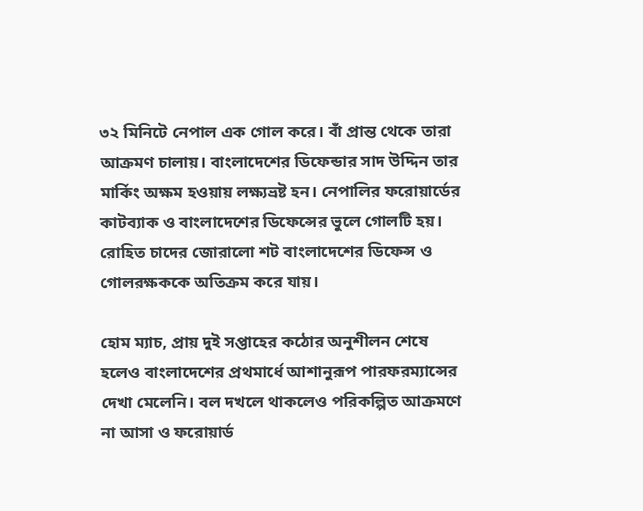৩২ মিনিটে নেপাল এক গোল করে। বাঁ প্রান্ত থেকে তারা আক্রমণ চালায়। বাংলাদেশের ডিফেন্ডার সাদ উদ্দিন তার মার্কিং অক্ষম হওয়ায় লক্ষ্যভ্রষ্ট হন। নেপালির ফরোয়ার্ডের কাটব্যাক ও বাংলাদেশের ডিফেন্সের ভুলে গোলটি হয়। রোহিত চাদের জোরালো শট বাংলাদেশের ডিফেন্স ও গোলরক্ষককে অতিক্রম করে যায়।

হোম ম্যাচ, প্রায় দুই সপ্তাহের কঠোর অনুশীলন শেষে হলেও বাংলাদেশের প্রথমার্ধে আশানুরূপ পারফরম্যান্সের দেখা মেলেনি। বল দখলে থাকলেও পরিকল্পিত আক্রমণে না আসা ও ফরোয়ার্ড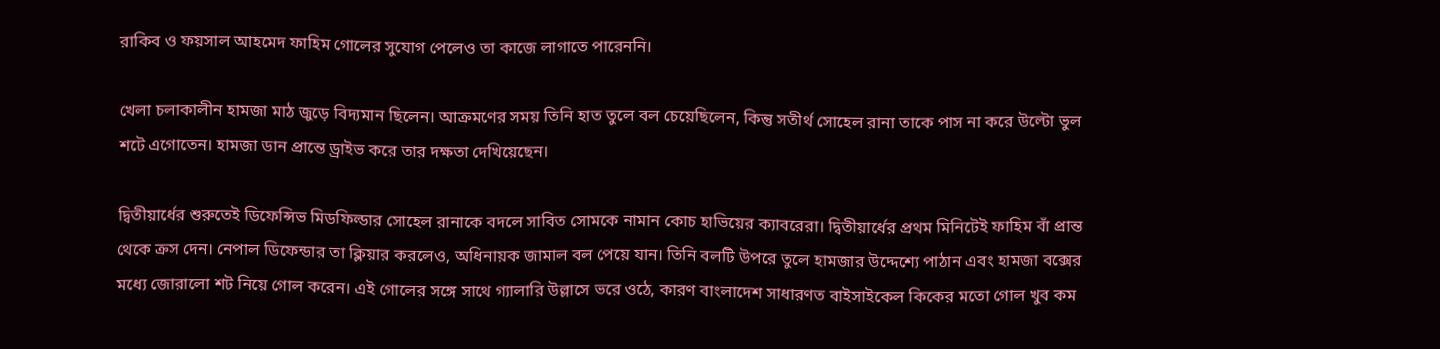রাকিব ও ফয়সাল আহমেদ ফাহিম গোলের সুযোগ পেলেও তা কাজে লাগাতে পারেননি।

খেলা চলাকালীন হামজা মাঠ জুড়ে বিদ্যমান ছিলেন। আক্রমণের সময় তিনি হাত তুলে বল চেয়েছিলেন, কিন্তু সতীর্থ সোহেল রানা তাকে পাস না করে উল্টো ভুল শটে এগোতেন। হামজা ডান প্রান্তে ড্রাইভ করে তার দক্ষতা দেখিয়েছেন।

দ্বিতীয়ার্ধের শুরুতেই ডিফেন্সিভ মিডফিল্ডার সোহেল রানাকে বদলে সাবিত সোমকে নামান কোচ হাভিয়ের ক্যাবরেরা। দ্বিতীয়ার্ধের প্রথম মিনিটেই ফাহিম বাঁ প্রান্ত থেকে ক্রস দেন। নেপাল ডিফেন্ডার তা ক্লিয়ার করলেও, অধিনায়ক জামাল বল পেয়ে যান। তিনি বলটি উপরে তুলে হামজার উদ্দেশ্যে পাঠান এবং হামজা বক্সের মধ্যে জোরালো শট নিয়ে গোল করেন। এই গোলের সঙ্গে সাথে গ্যালারি উল্লাসে ভরে ওঠে, কারণ বাংলাদেশ সাধারণত বাইসাইকেল কিকের মতো গোল খুব কম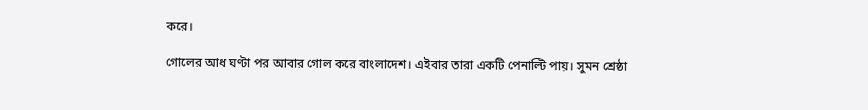করে।

গোলের আধ ঘণ্টা পর আবার গোল করে বাংলাদেশ। এইবার তারা একটি পেনাল্টি পায়। সুমন শ্রেষ্ঠা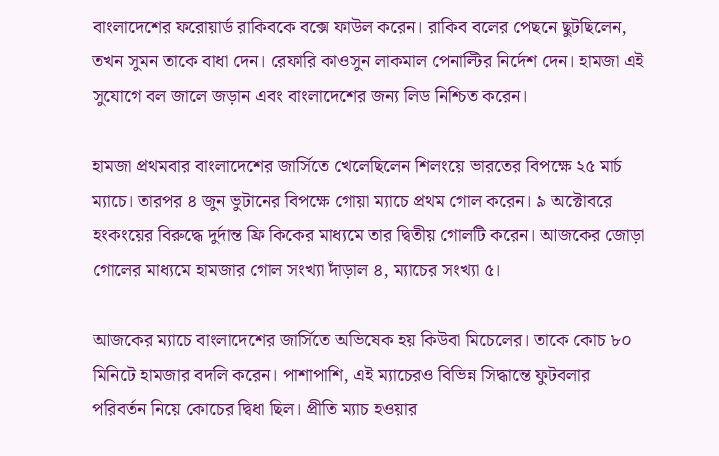বাংলাদেশের ফরোয়ার্ড রাকিবকে বক্সে ফাউল করেন। রাকিব বলের পেছনে ছুটছিলেন, তখন সুমন তাকে বাধা দেন। রেফারি কাওসুন লাকমাল পেনাল্টির নির্দেশ দেন। হামজা এই সুযোগে বল জালে জড়ান এবং বাংলাদেশের জন্য লিড নিশ্চিত করেন।

হামজা প্রথমবার বাংলাদেশের জার্সিতে খেলেছিলেন শিলংয়ে ভারতের বিপক্ষে ২৫ মার্চ ম্যাচে। তারপর ৪ জুন ভুটানের বিপক্ষে গোয়া ম্যাচে প্রথম গোল করেন। ৯ অক্টোবরে হংকংয়ের বিরুদ্ধে দুর্দান্ত ফ্রি কিকের মাধ্যমে তার দ্বিতীয় গোলটি করেন। আজকের জোড়া গোলের মাধ্যমে হামজার গোল সংখ্যা দাঁড়াল ৪, ম্যাচের সংখ্যা ৫।

আজকের ম্যাচে বাংলাদেশের জার্সিতে অভিষেক হয় কিউবা মিচেলের। তাকে কোচ ৮০ মিনিটে হামজার বদলি করেন। পাশাপাশি, এই ম্যাচেরও বিভিন্ন সিদ্ধান্তে ফুটবলার পরিবর্তন নিয়ে কোচের দ্বিধা ছিল। প্রীতি ম্যাচ হওয়ার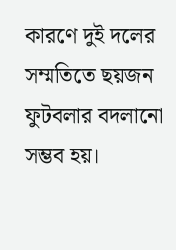কারণে দুই দলের সম্মতিতে ছয়জন ফুটবলার বদলানো সম্ভব হয়।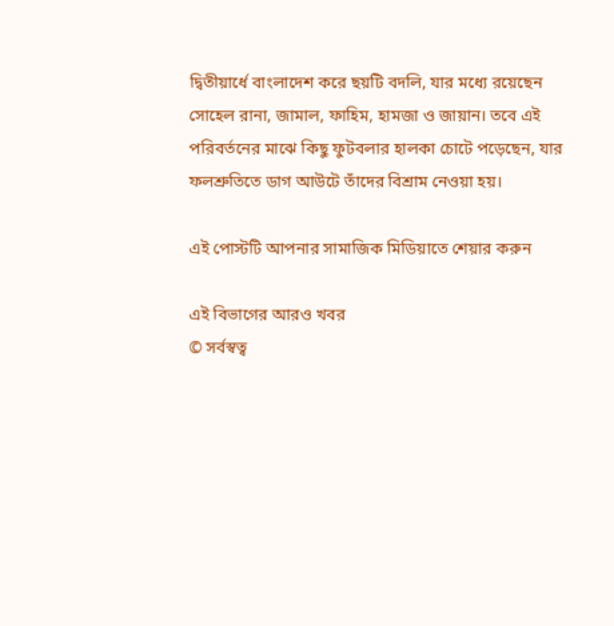দ্বিতীয়ার্ধে বাংলাদেশ করে ছয়টি বদলি, যার মধ্যে রয়েছেন সোহেল রানা, জামাল, ফাহিম, হামজা ও জায়ান। তবে এই পরিবর্তনের মাঝে কিছু ফুটবলার হালকা চোটে পড়েছেন, যার ফলশ্রুতিতে ডাগ আউটে তাঁদের বিশ্রাম নেওয়া হয়।

এই পোস্টটি আপনার সামাজিক মিডিয়াতে শেয়ার করুন

এই বিভাগের আরও খবর
© সর্বস্বত্ব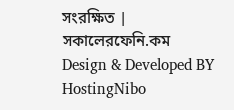সংরক্ষিত | সকালেরফেনি.কম
Design & Developed BY HostingNibo